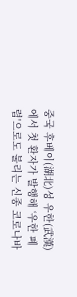중국 후베이(湖北)성 우한(武漢)에서 첫 환자가 발행해 ‘우한 폐렴'으로도 불리는 신종 코로나바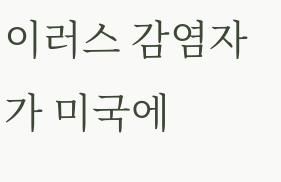이러스 감염자가 미국에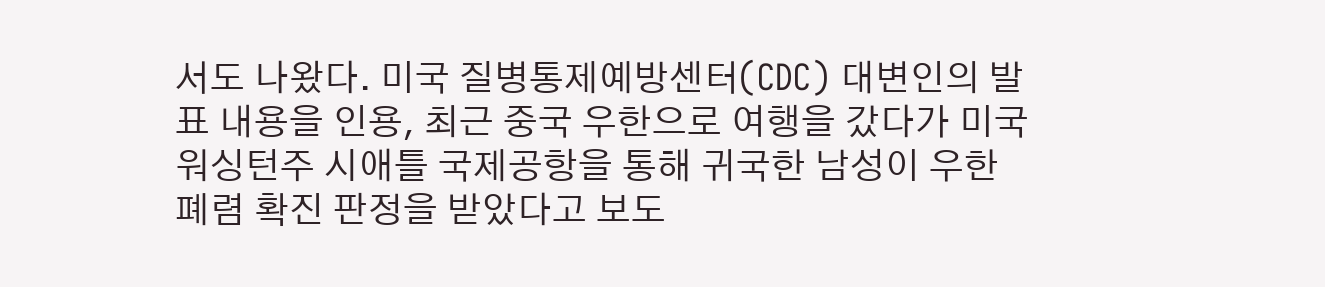서도 나왔다. 미국 질병통제예방센터(CDC) 대변인의 발표 내용을 인용, 최근 중국 우한으로 여행을 갔다가 미국 워싱턴주 시애틀 국제공항을 통해 귀국한 남성이 우한 폐렴 확진 판정을 받았다고 보도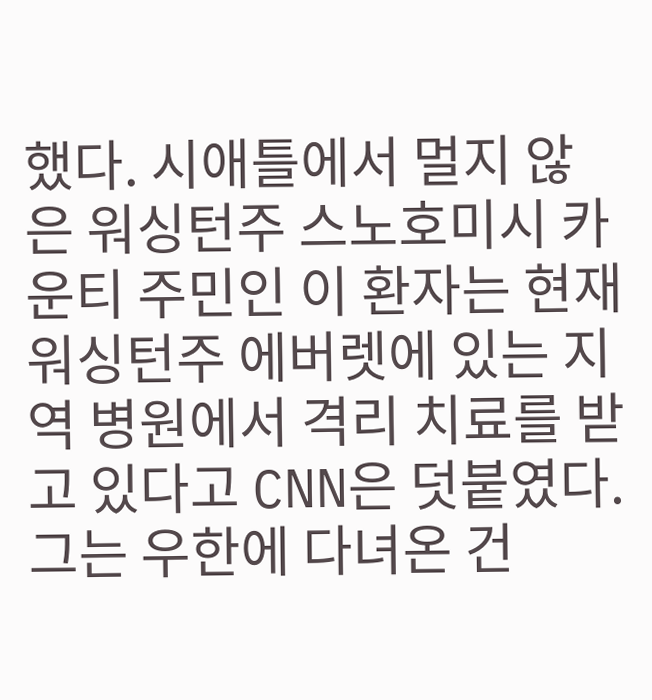했다. 시애틀에서 멀지 않은 워싱턴주 스노호미시 카운티 주민인 이 환자는 현재 워싱턴주 에버렛에 있는 지역 병원에서 격리 치료를 받고 있다고 CNN은 덧붙였다. 그는 우한에 다녀온 건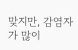맞지만, 감염자가 많이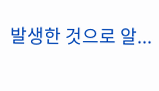발생한 것으로 알...